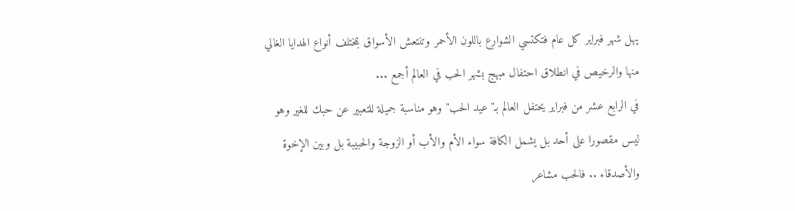يهل شهر فبراير كل عام فتكتسي الشوارع باللون الأحمر وتنتعش الأسواق بمختلف أنواع الهدايا الغالي منها والرخيص في انطلاق احتفال مبهج بشهر الحب في العالم أجمع ...
في الرابع عشر من فبراير يحتفل العالم بـ"عيد الحب" وهو مناسبة جميلة للتعبير عن حبك للغير وهو ليس مقصورا على أحد بل يشمل الكافة سواء الأم والأب أو الزوجة والحبيبة بل وبين الإخوة والأصدقاء .. فالحب مشاعر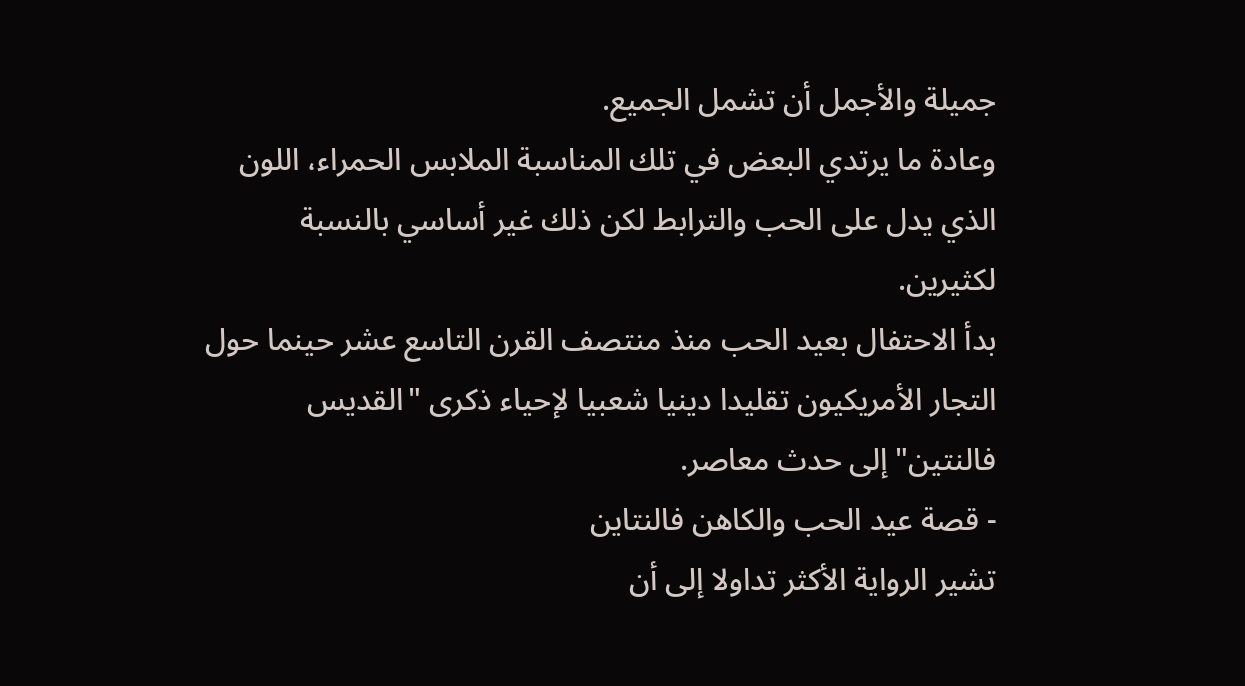جميلة والأجمل أن تشمل الجميع.
وعادة ما يرتدي البعض في تلك المناسبة الملابس الحمراء، اللون الذي يدل على الحب والترابط لكن ذلك غير أساسي بالنسبة لكثيرين.
بدأ الاحتفال بعيد الحب منذ منتصف القرن التاسع عشر حينما حول التجار الأمريكيون تقليدا دينيا شعبيا لإحياء ذكرى "القديس فالنتين" إلى حدث معاصر.
- قصة عيد الحب والكاهن فالنتاين
تشير الرواية الأكثر تداولا إلى أن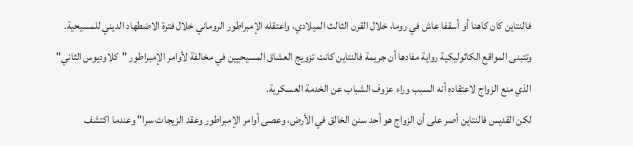فالنتاين كان كاهنا أو أسقفا عاش في روما، خلال القرن الثالث الميلادي، واعتقله الإمبراطور الروماني خلال فترة الاضطهاد الديني للمسيحية.
وتتبنى المواقع الكاثوليكية رواية مفادها أن جريمة فالنتاين كانت تزويج العشاق المسيحيين في مخالفة لأوامر الإمبراطور "كلاوديوس الثاني" الذي منع الزواج لاعتقاده أنه السبب وراء عزوف الشباب عن الخدمة العسكرية.
لكن القديس فالنتاين أصر على أن الزواج هو أحد سنن الخالق في الأرض، وعصى أوامر الإمبراطور وعقد الزيجات سرا" وعندما اكتشف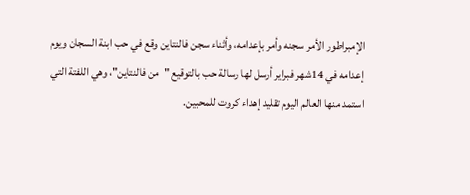الإمبراطور الأمر سجنه وأمر بإعدامه، وأثناء سجن فالنتاين وقع في حب ابنة السجان ويوم إعدامه في 14شهر فبراير أرسل لها رسالة حب بالتوقيع "من فالنتاين"، وهي اللفتة التي استمد منها العالم اليوم تقليد إهداء كروت للمحبين.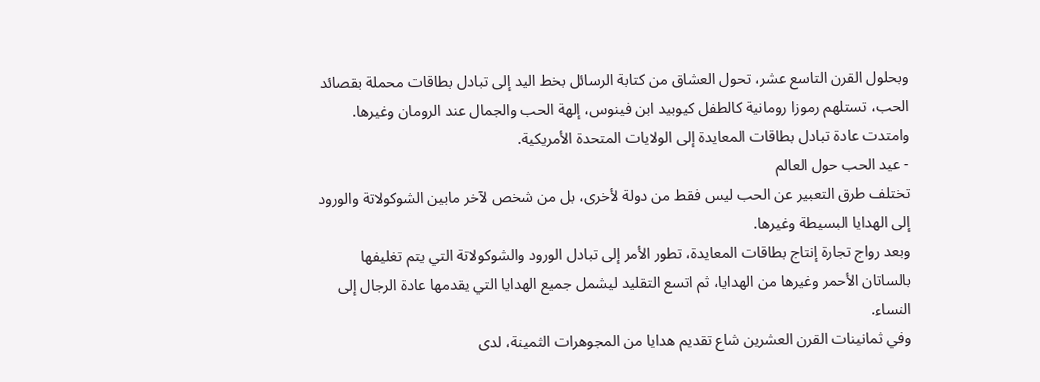وبحلول القرن التاسع عشر، تحول العشاق من كتابة الرسائل بخط اليد إلى تبادل بطاقات محملة بقصائد الحب، تستلهم رموزا رومانية كالطفل كيوبيد ابن فينوس، إلهة الحب والجمال عند الرومان وغيرها.
وامتدت عادة تبادل بطاقات المعايدة إلى الولايات المتحدة الأمريكية.
- عيد الحب حول العالم
تختلف طرق التعبير عن الحب ليس فقط من دولة لأخرى، بل من شخص لآخر مابين الشوكولاتة والورود إلى الهدايا البسيطة وغيرها.
وبعد رواج تجارة إنتاج بطاقات المعايدة، تطور الأمر إلى تبادل الورود والشوكولاتة التي يتم تغليفها بالساتان الأحمر وغيرها من الهدايا، ثم اتسع التقليد ليشمل جميع الهدايا التي يقدمها عادة الرجال إلى النساء.
وفي ثمانينات القرن العشرين شاع تقديم هدايا من المجوهرات الثمينة، لدى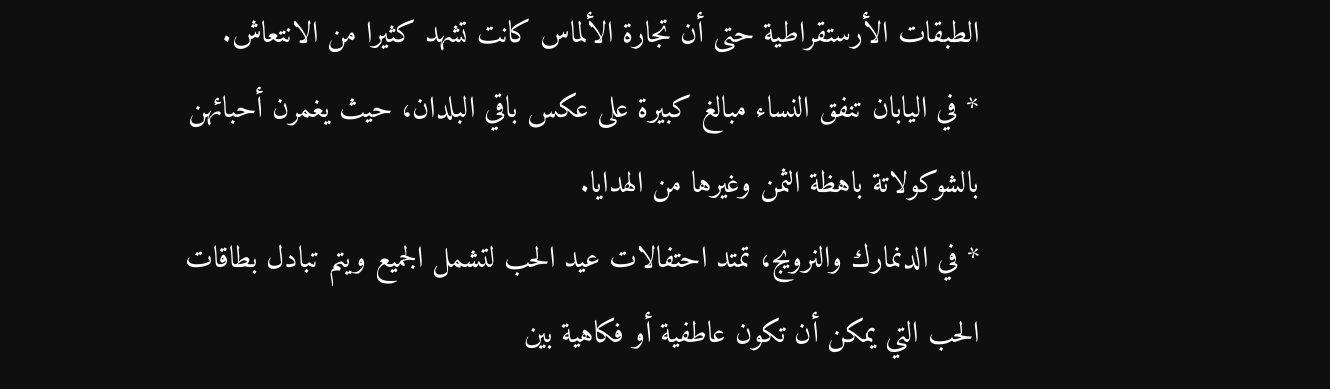الطبقات الأرستقراطية حتى أن تجارة الألماس كانت تشهد كثيرا من الانتعاش.
* في اليابان تنفق النساء مبالغ كبيرة على عكس باقي البلدان، حيث يغمرن أحبائهن بالشوكولاتة باهظة الثمن وغيرها من الهدايا.
* في الدنمارك والنرويج، تمتد احتفالات عيد الحب لتشمل الجميع ويتم تبادل بطاقات الحب التي يمكن أن تكون عاطفية أو فكاهية بين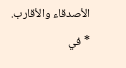الأصدقاء والأقارب.
* في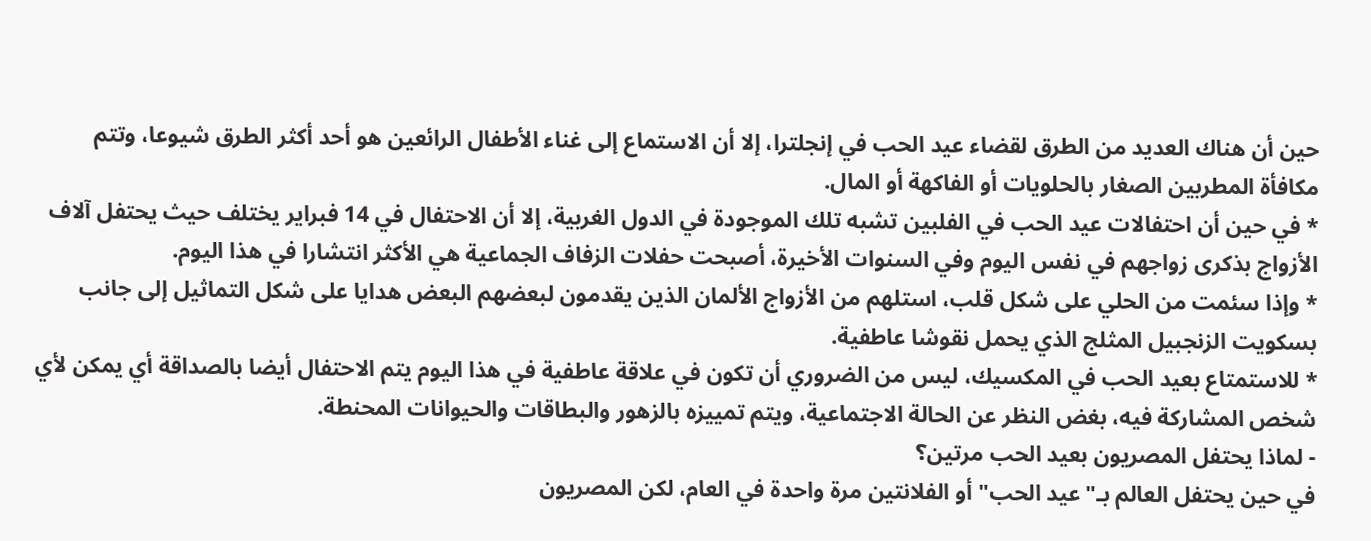حين أن هناك العديد من الطرق لقضاء عيد الحب في إنجلترا، إلا أن الاستماع إلى غناء الأطفال الرائعين هو أحد أكثر الطرق شيوعا، وتتم مكافأة المطربين الصغار بالحلويات أو الفاكهة أو المال.
* في حين أن احتفالات عيد الحب في الفلبين تشبه تلك الموجودة في الدول الغربية، إلا أن الاحتفال في 14 فبراير يختلف حيث يحتفل آلاف الأزواج بذكرى زواجهم في نفس اليوم وفي السنوات الأخيرة، أصبحت حفلات الزفاف الجماعية هي الأكثر انتشارا في هذا اليوم.
* وإذا سئمت من الحلي على شكل قلب، استلهم من الأزواج الألمان الذين يقدمون لبعضهم البعض هدايا على شكل التماثيل إلى جانب بسكويت الزنجبيل المثلج الذي يحمل نقوشا عاطفية.
* للاستمتاع بعيد الحب في المكسيك، ليس من الضروري أن تكون في علاقة عاطفية في هذا اليوم يتم الاحتفال أيضا بالصداقة أي يمكن لأي شخص المشاركة فيه، بغض النظر عن الحالة الاجتماعية، ويتم تمييزه بالزهور والبطاقات والحيوانات المحنطة.
- لماذا يحتفل المصريون بعيد الحب مرتين؟
في حين يحتفل العالم بـ"عيد الحب" أو الفلانتين مرة واحدة في العام، لكن المصريون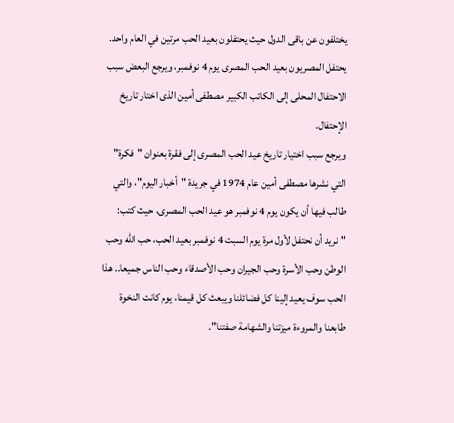يختلفون عن باقى الدول حيث يحتفلون بعيد الحب مرتين في العام واحد.
يحتفل المصريون بعيد الحب المصرى يوم 4 نوفمبر، ويرجع البعض سبب الاحتفال المحلى إلى الكاتب الكبير مصطفى أمين الذى اختار تاريخ الإحتفال.
ويرجع سبب اختيار تاريخ عيد الحب المصرى إلى فقرة بعنوان "فكرة" التي نشرها مصطفى أمين عام 1974 في جريدة "أخبار اليوم"، والتي طالب فيها أن يكون يوم 4 نوفمبر هو عيد الحب المصرى، حيث كتب: "نريد أن نحتفل لأول مرة يوم السبت 4 نوفمبر بعيد الحب، حب الله وحب الوطن وحب الأسرة وحب الجيران وحب الأصدقاء وحب الناس جميعا.. هذا الحب سوف يعيد إلينا كل فضائلنا ويبعث كل قيمنا، يوم كانت النخوة طابعنا والمروءة ميزتنا والشهامة صفتنا".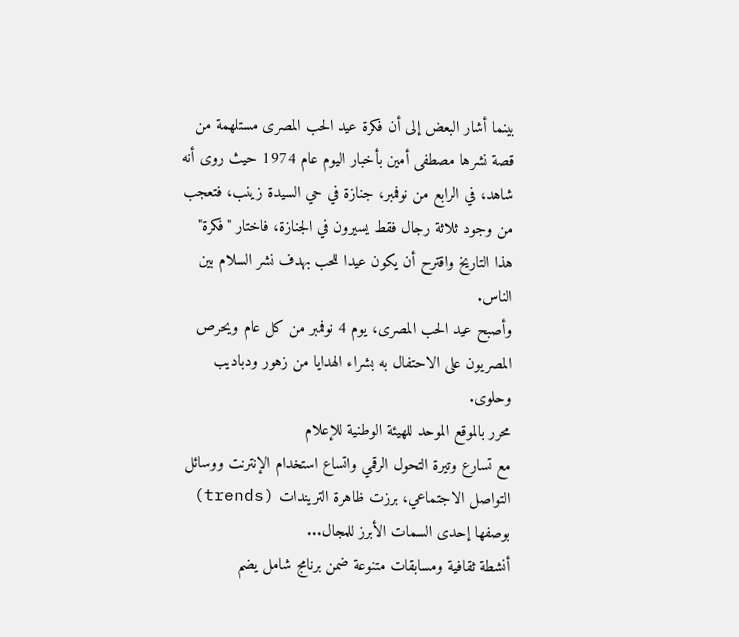بينما أشار البعض إلى أن فكرة عيد الحب المصرى مستلهمة من قصة نشرها مصطفى أمين بأخبار اليوم عام 1974 حيث روى أنه شاهد، في الرابع من نوفمبر، جنازة في حي السيدة زينب، فتعجب من وجود ثلاثة رجال فقط يسيرون في الجنازة، فاختار "فكرة" هذا التاريخ واقترح أن يكون عيدا للحب بهدف نشر السلام بين الناس.
وأصبح عيد الحب المصرى، يوم 4 نوفمبر من كل عام ويحرص المصريون على الاحتفال به بشراء الهدايا من زهور ودباديب وحلوى.
محرر بالموقع الموحد للهيئة الوطنية للإعلام
مع تسارع وتيرة التحول الرقمي واتساع استخدام الإنترنت ووسائل التواصل الاجتماعي، برزت ظاهرة التريندات (trends) بوصفها إحدى السمات الأبرز للمجال...
أنشطة ثقافية ومسابقات متنوعة ضمن برنامج شامل يضم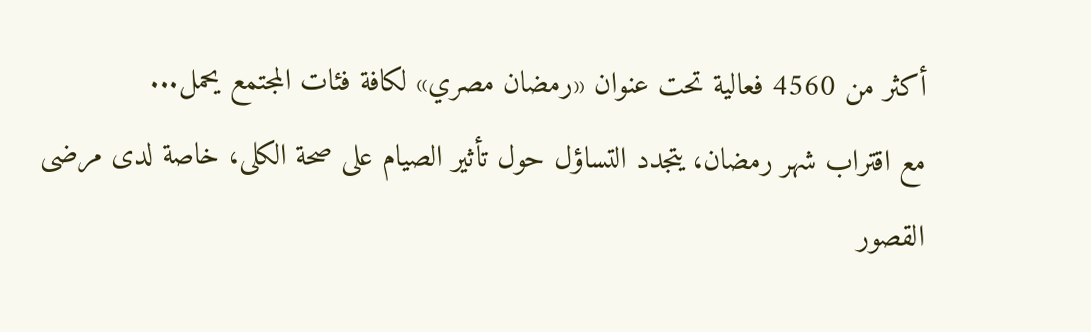أكثر من 4560 فعالية تحت عنوان «رمضان مصري» لكافة فئات المجتمع يحمل...
مع اقتراب شهر رمضان، يتجدد التساؤل حول تأثير الصيام على صحة الكلى، خاصة لدى مرضى القصور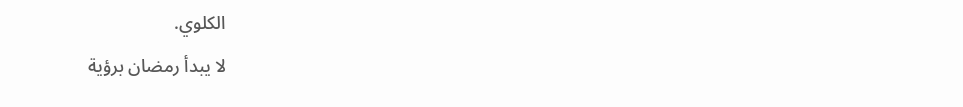الكلوي.
لا يبدأ رمضان برؤية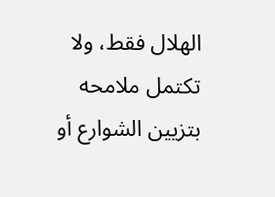الهلال فقط، ولا تكتمل ملامحه بتزيين الشوارع أو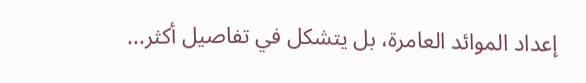إعداد الموائد العامرة، بل يتشكل في تفاصيل أكثر...